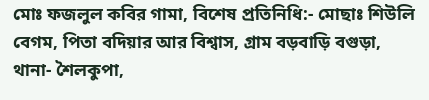মোঃ ফজলুল কবির গামা, বিশেষ প্রতিনিধি:- মোছাঃ শিউলি বেগম, পিতা বদিয়ার আর বিশ্বাস, গ্রাম বড়বাড়ি বগুড়া, থানা- শৈলকুপা,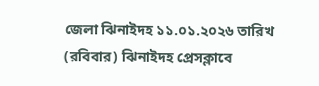জেলা ঝিনাইদহ ১১.০১.২০২৬ তারিখ (রবিবার) ঝিনাইদহ প্রেসক্লাবে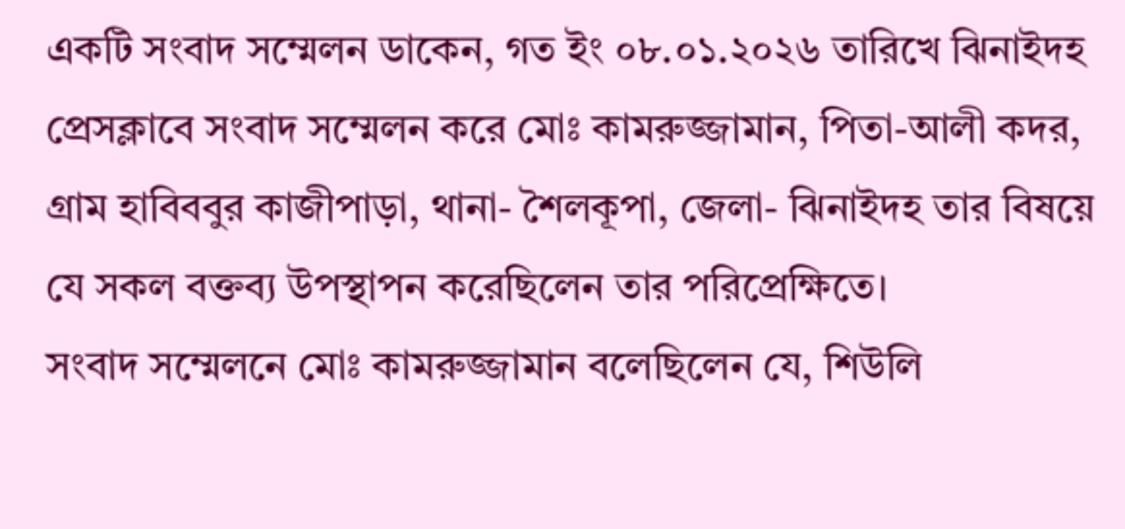একটি সংবাদ সম্মেলন ডাকেন, গত ইং ০৮.০১.২০২৬ তারিখে ঝিনাইদহ প্রেসক্লাবে সংবাদ সম্মেলন করে মোঃ কামরুজ্জামান, পিতা-আলী কদর, গ্রাম হাবিববুর কাজীপাড়া, থানা- শৈলকূপা, জেলা- ঝিনাইদহ তার বিষয়ে যে সকল বক্তব্য উপস্থাপন করেছিলেন তার পরিপ্রেক্ষিতে।
সংবাদ সম্মেলনে মোঃ কামরুজ্জামান বলেছিলেন যে, শিউলি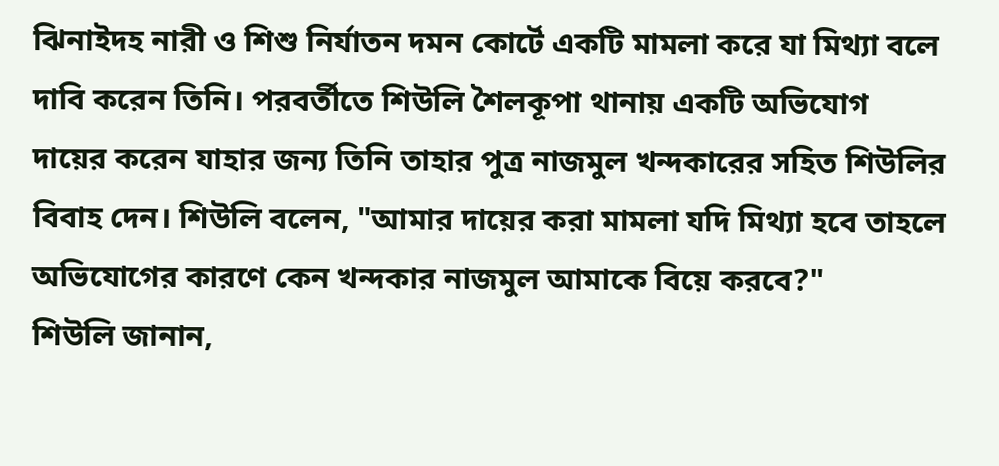ঝিনাইদহ নারী ও শিশু নির্যাতন দমন কোর্টে একটি মামলা করে যা মিথ্যা বলে দাবি করেন তিনি। পরবর্তীতে শিউলি শৈলকূপা থানায় একটি অভিযোগ দায়ের করেন যাহার জন্য তিনি তাহার পুত্র নাজমুল খন্দকারের সহিত শিউলির বিবাহ দেন। শিউলি বলেন, "আমার দায়ের করা মামলা যদি মিথ্যা হবে তাহলে অভিযোগের কারণে কেন খন্দকার নাজমুল আমাকে বিয়ে করবে?"
শিউলি জানান,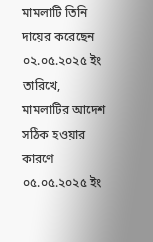মামলাটি তিনি দায়ের করেছেন ০২.০৫.২০২৫ ইং তারিখে, মামলাটির আদেশ সঠিক হওয়ার কারণে ০৫.০৫.২০২৫ ইং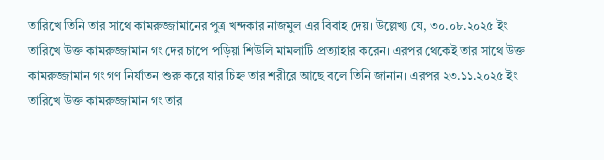তারিখে তিনি তার সাথে কামরুজ্জামানের পুত্র খন্দকার নাজমুল এর বিবাহ দেয়। উল্লেখ্য যে, ৩০.০৮.২০২৫ ইং তারিখে উক্ত কামরুজ্জামান গং দের চাপে পড়িয়া শিউলি মামলাটি প্রত্যাহার করেন। এরপর থেকেই তার সাথে উক্ত কামরুজ্জামান গং গণ নির্যাতন শুরু করে যার চিহ্ন তার শরীরে আছে বলে তিনি জানান। এরপর ২৩.১১.২০২৫ ইং তারিখে উক্ত কামরুজ্জামান গং তার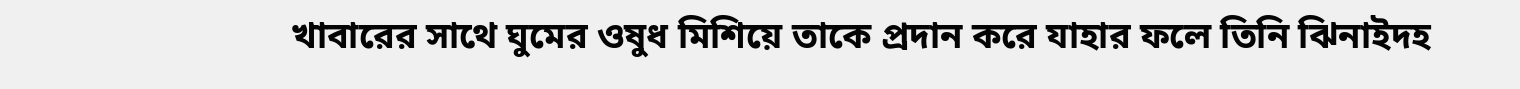খাবারের সাথে ঘুমের ওষুধ মিশিয়ে তাকে প্রদান করে যাহার ফলে তিনি ঝিনাইদহ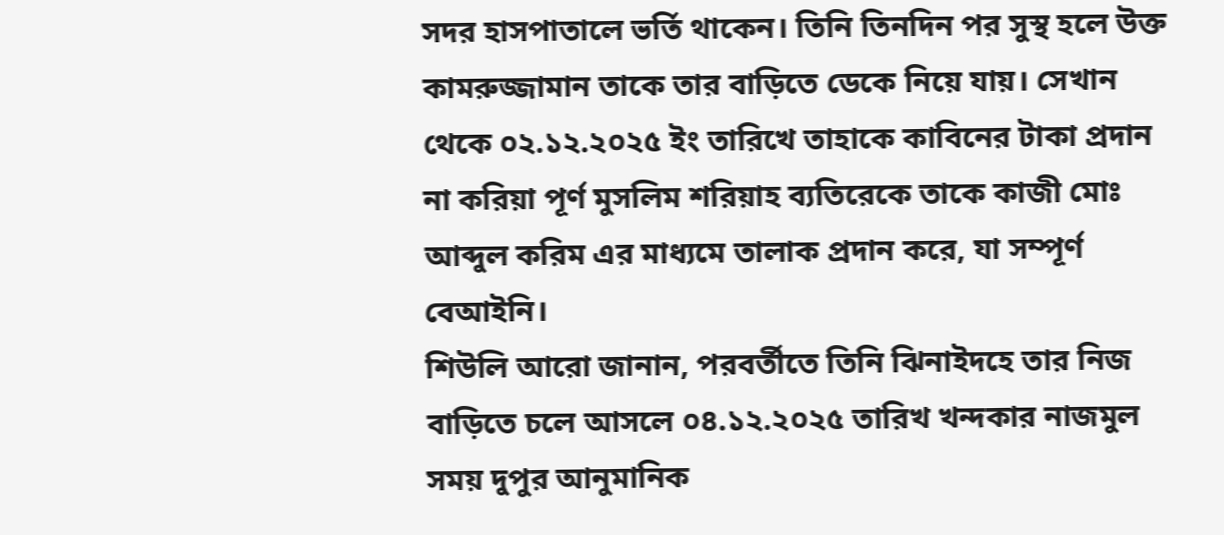সদর হাসপাতালে ভর্তি থাকেন। তিনি তিনদিন পর সুস্থ হলে উক্ত কামরুজ্জামান তাকে তার বাড়িতে ডেকে নিয়ে যায়। সেখান থেকে ০২.১২.২০২৫ ইং তারিখে তাহাকে কাবিনের টাকা প্রদান না করিয়া পূর্ণ মুসলিম শরিয়াহ ব্যতিরেকে তাকে কাজী মোঃ আব্দুল করিম এর মাধ্যমে তালাক প্রদান করে, যা সম্পূর্ণ বেআইনি।
শিউলি আরো জানান, পরবর্তীতে তিনি ঝিনাইদহে তার নিজ বাড়িতে চলে আসলে ০৪.১২.২০২৫ তারিখ খন্দকার নাজমুল সময় দুপুর আনুমানিক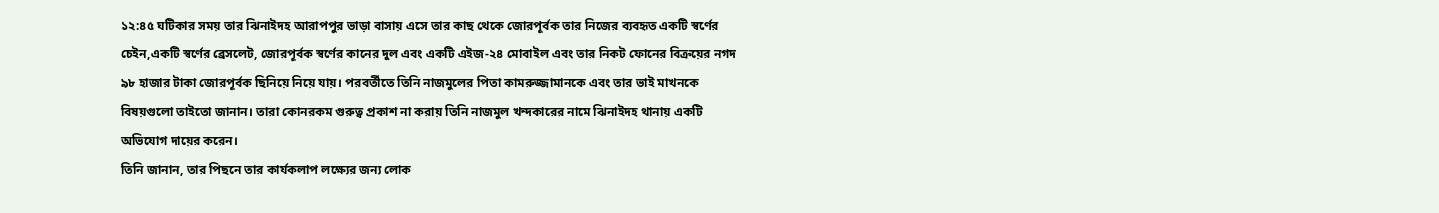১২:৪৫ ঘটিকার সময় তার ঝিনাইদহ আরাপপুর ভাড়া বাসায় এসে তার কাছ থেকে জোরপূর্বক তার নিজের ব্যবহৃত একটি স্বর্ণের চেইন,একটি স্বর্ণের ব্রেসলেট, জোরপূর্বক স্বর্ণের কানের দুল এবং একটি এইজ-২৪ মোবাইল এবং তার নিকট ফোনের বিক্রয়ের নগদ ৯৮ হাজার টাকা জোরপূর্বক ছিনিয়ে নিয়ে যায়। পরবর্তীতে তিনি নাজমুলের পিতা কামরুজ্জামানকে এবং তার ভাই মাখনকে বিষয়গুলো তাইতো জানান। তারা কোনরকম গুরুত্ব প্রকাশ না করায় তিনি নাজমুল খন্দকারের নামে ঝিনাইদহ থানায় একটি অভিযোগ দায়ের করেন।
তিনি জানান, তার পিছনে তার কার্যকলাপ লক্ষ্যের জন্য লোক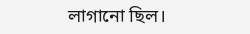লাগানো ছিল।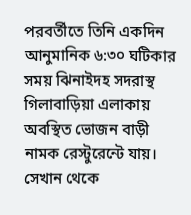পরবর্তীতে তিনি একদিন আনুমানিক ৬:৩০ ঘটিকার সময় ঝিনাইদহ সদরাস্থ গিলাবাড়িয়া এলাকায় অবস্থিত ভোজন বাড়ী নামক রেস্টুরেন্টে যায়। সেখান থেকে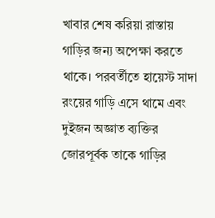খাবার শেষ করিয়া রাস্তায় গাড়ির জন্য অপেক্ষা করতে থাকে। পরবর্তীতে হায়েস্ট সাদা রংয়ের গাড়ি এসে থামে এবং দুইজন অজ্ঞাত ব্যক্তির জোরপূর্বক তাকে গাড়ির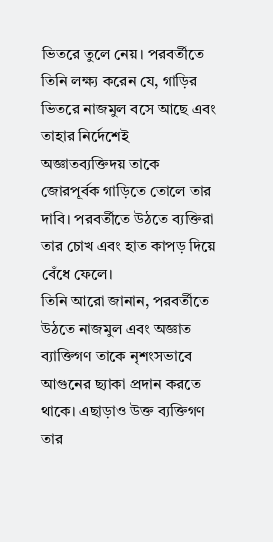ভিতরে তুলে নেয়। পরবর্তীতে তিনি লক্ষ্য করেন যে, গাড়ির ভিতরে নাজমুল বসে আছে এবং তাহার নির্দেশেই অজ্ঞাতব্যক্তিদয় তাকে জোরপূর্বক গাড়িতে তোলে তার দাবি। পরবর্তীতে উঠতে ব্যক্তিরা তার চোখ এবং হাত কাপড় দিয়ে বেঁধে ফেলে।
তিনি আরো জানান, পরবর্তীতে উঠতে নাজমুল এবং অজ্ঞাত ব্যাক্তিগণ তাকে নৃশংসভাবে আগুনের ছ্যাকা প্রদান করতে থাকে। এছাড়াও উক্ত ব্যক্তিগণ তার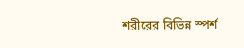শরীরের বিভিন্ন স্পর্শ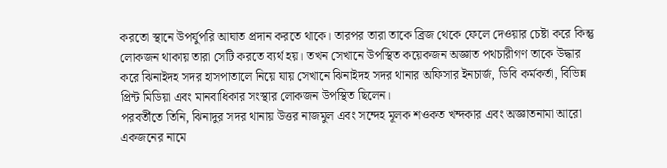করতো স্থানে উপর্যুপরি আঘাত প্রদান করতে থাকে। তারপর তারা তাকে ব্রিজ থেকে ফেলে দেওয়ার চেষ্টা করে কিন্তু লোকজন থাকায় তারা সেটি করতে ব্যর্থ হয়। তখন সেখানে উপস্থিত কয়েকজন অজ্ঞাত পথচারীগণ তাকে উদ্ধার করে ঝিনাইদহ সদর হাসপাতালে নিয়ে যায় সেখানে ঝিনাইদহ সদর থানার অফিসার ইনচার্জ, ডিবি কর্মকর্তা, বিভিন্ন প্রিন্ট মিডিয়া এবং মানবাধিকার সংস্থার লোকজন উপস্থিত ছিলেন।
পরবর্তীতে তিনি, ঝিনাদুর সদর থানায় উত্তর নাজমুল এবং সন্দেহ মূলক শওকত খন্দকার এবং অজ্ঞাতনামা আরো একজনের নামে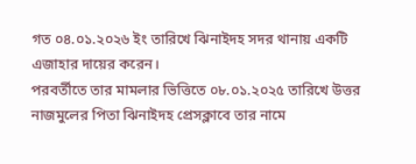গত ০৪.০১.২০২৬ ইং তারিখে ঝিনাইদহ সদর থানায় একটি এজাহার দায়ের করেন।
পরবর্তীতে তার মামলার ভিত্তিতে ০৮.০১.২০২৫ তারিখে উত্তর নাজমুলের পিতা ঝিনাইদহ প্রেসক্লাবে তার নামে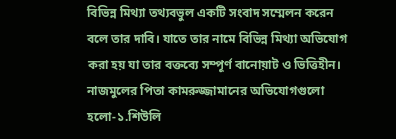বিভিন্ন মিথ্যা তথ্যবভুল একটি সংবাদ সম্মেলন করেন বলে তার দাবি। যাতে তার নামে বিভিন্ন মিথ্যা অভিযোগ করা হয় যা তার বক্তব্যে সম্পূর্ণ বানোয়াট ও ভিত্তিহীন।
নাজমুলের পিতা কামরুজ্জামানের অভিযোগগুলো হলো-১.শিউলি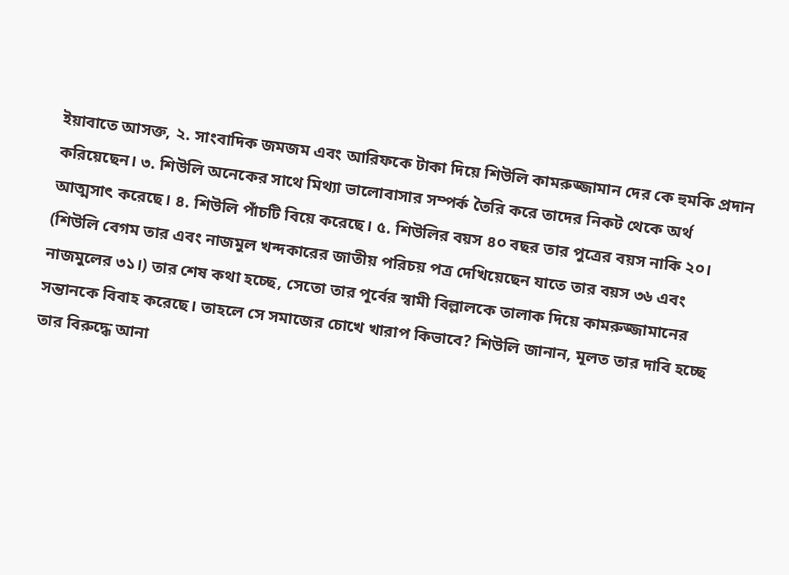ইয়াবাতে আসক্ত, ২. সাংবাদিক জমজম এবং আরিফকে টাকা দিয়ে শিউলি কামরুজ্জামান দের কে হুমকি প্রদান করিয়েছেন। ৩. শিউলি অনেকের সাথে মিথ্যা ভালোবাসার সম্পর্ক তৈরি করে তাদের নিকট থেকে অর্থ আত্মসাৎ করেছে। ৪. শিউলি পাঁচটি বিয়ে করেছে। ৫. শিউলির বয়স ৪০ বছর তার পুত্রের বয়স নাকি ২০। (শিউলি বেগম তার এবং নাজমুল খন্দকারের জাতীয় পরিচয় পত্র দেখিয়েছেন যাতে তার বয়স ৩৬ এবং নাজমুলের ৩১।) তার শেষ কথা হচ্ছে, সেতো তার পূর্বের স্বামী বিল্লালকে তালাক দিয়ে কামরুজ্জামানের সন্তানকে বিবাহ করেছে। তাহলে সে সমাজের চোখে খারাপ কিভাবে? শিউলি জানান, মূলত তার দাবি হচ্ছে তার বিরুদ্ধে আনা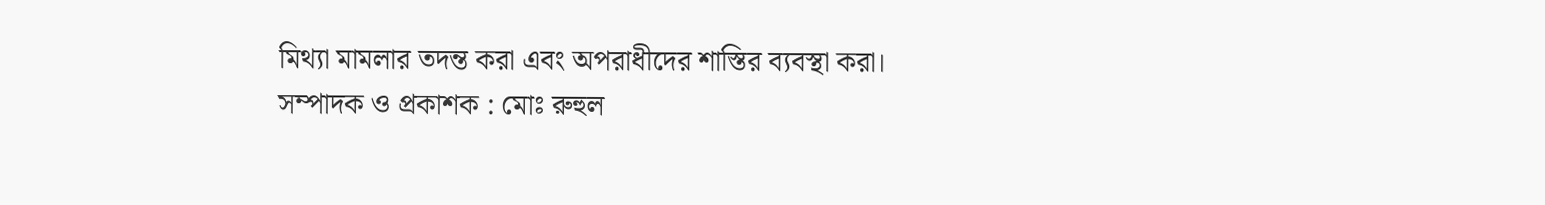মিথ্যা মামলার তদন্ত করা এবং অপরাধীদের শাস্তির ব্যবস্থা করা।
সম্পাদক ও প্রকাশক : মোঃ রুহুল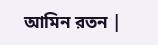আমিন রতন |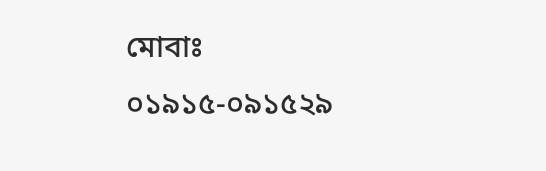মোবাঃ ০১৯১৫-০৯১৫২৯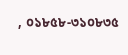, ০১৮৫৮-৩১০৮৩৫